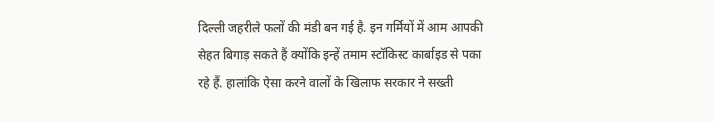दिल्ली जहरीले फलों की मंडी बन गई है. इन गर्मियों में आम आपकी सेहत बिगाड़ सकते हैं क्योंकि इन्हें तमाम स्टॉकिस्ट कार्बाइड से पका रहे हैं. हालांकि ऐसा करने वालों के खिलाफ सरकार ने सख्ती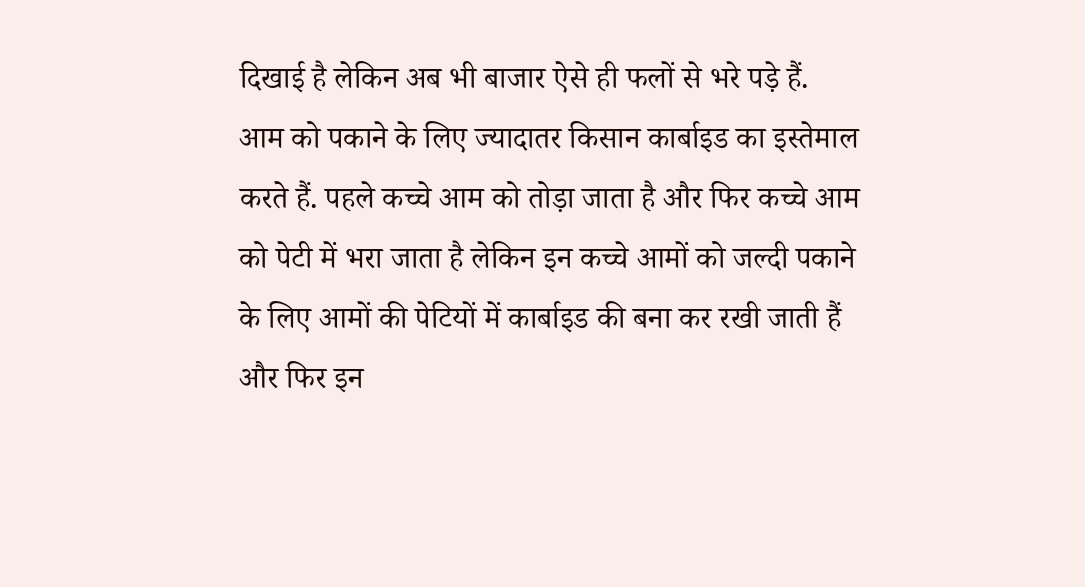दिखाई है लेकिन अब भी बाजार ऐसे ही फलों से भरे पड़े हैं.
आम को पकाने के लिए ज्यादातर किसान कार्बाइड का इस्तेमाल करते हैं. पहले कच्चे आम को तोड़ा जाता है और फिर कच्चे आम को पेटी में भरा जाता है लेकिन इन कच्चे आमों को जल्दी पकाने के लिए आमों की पेटियों में कार्बाइड की बना कर रखी जाती हैं और फिर इन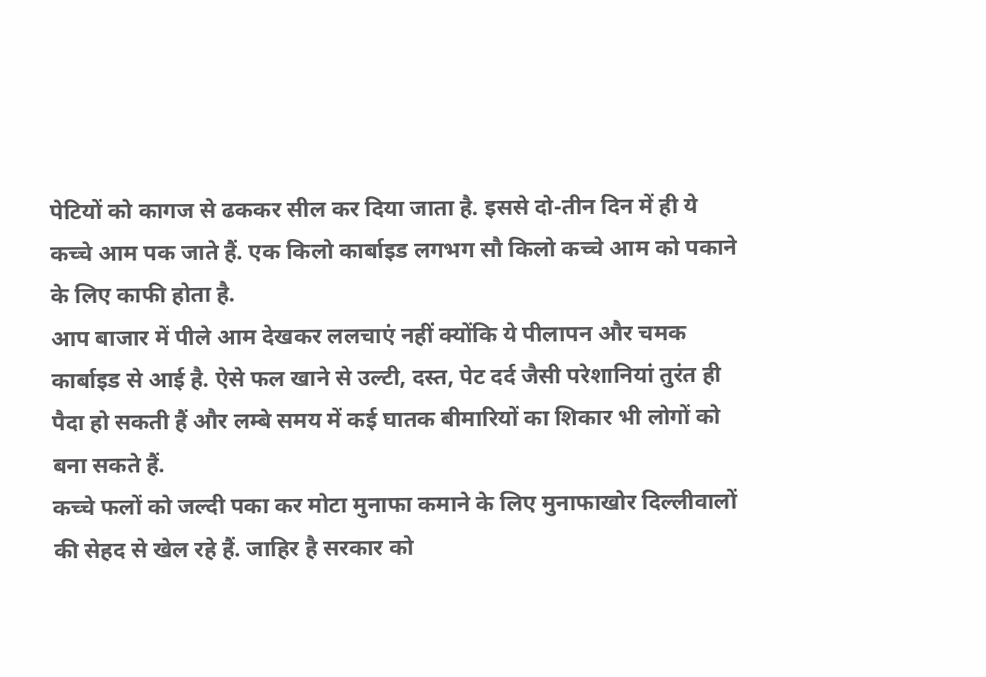पेटियों को कागज से ढककर सील कर दिया जाता है. इससे दो-तीन दिन में ही ये कच्चे आम पक जाते हैं. एक किलो कार्बाइड लगभग सौ किलो कच्चे आम को पकाने के लिए काफी होता है.
आप बाजार में पीले आम देखकर ललचाएं नहीं क्योंकि ये पीलापन और चमक कार्बाइड से आई है. ऐसे फल खाने से उल्टी, दस्त, पेट दर्द जैसी परेशानियां तुरंत ही पैदा हो सकती हैं और लम्बे समय में कई घातक बीमारियों का शिकार भी लोगों को बना सकते हैं.
कच्चे फलों को जल्दी पका कर मोटा मुनाफा कमाने के लिए मुनाफाखोर दिल्लीवालों की सेहद से खेल रहे हैं. जाहिर है सरकार को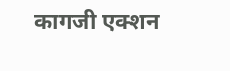कागजी एक्शन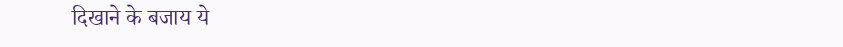दिखाने के बजाय ये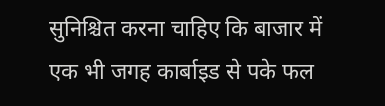सुनिश्चित करना चाहिए कि बाजार में एक भी जगह कार्बाइड से पके फल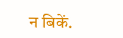न बिकें.